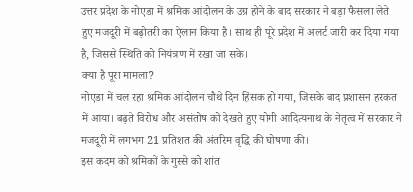उत्तर प्रदेश के नोएडा में श्रमिक आंदोलन के उग्र होने के बाद सरकार ने बड़ा फैसला लेते हुए मजदूरी में बढ़ोतरी का ऐलान किया है। साथ ही पूरे प्रदेश में अलर्ट जारी कर दिया गया है, जिससे स्थिति को नियंत्रण में रखा जा सके।
क्या है पूरा मामला?
नोएडा में चल रहा श्रमिक आंदोलन चौथे दिन हिंसक हो गया, जिसके बाद प्रशासन हरकत में आया। बढ़ते विरोध और असंतोष को देखते हुए योगी आदित्यनाथ के नेतृत्व में सरकार ने मजदूरी में लगभग 21 प्रतिशत की अंतरिम वृद्धि की घोषणा की।
इस कदम को श्रमिकों के गुस्से को शांत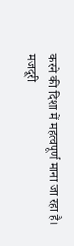करने की दिशा में महत्वपूर्ण माना जा रहा है।
मजदूरी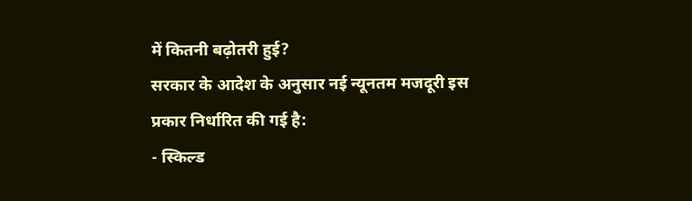में कितनी बढ़ोतरी हुई?
सरकार के आदेश के अनुसार नई न्यूनतम मजदूरी इस प्रकार निर्धारित की गई है:
- स्किल्ड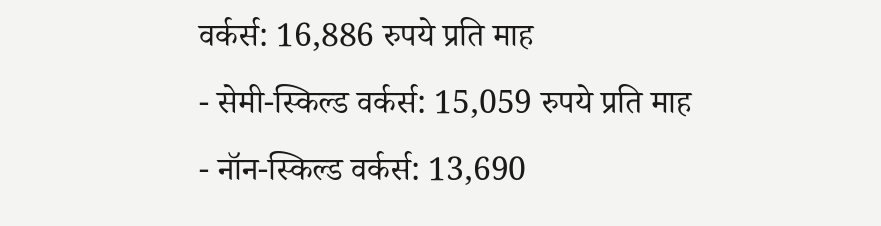वर्कर्स: 16,886 रुपये प्रति माह
- सेमी-स्किल्ड वर्कर्स: 15,059 रुपये प्रति माह
- नॉन-स्किल्ड वर्कर्स: 13,690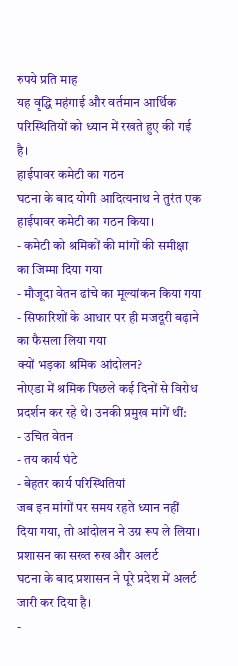रुपये प्रति माह
यह वृद्धि महंगाई और वर्तमान आर्थिक परिस्थितियों को ध्यान में रखते हुए की गई है।
हाईपावर कमेटी का गठन
घटना के बाद योगी आदित्यनाथ ने तुरंत एक हाईपावर कमेटी का गठन किया।
- कमेटी को श्रमिकों की मांगों की समीक्षा का जिम्मा दिया गया
- मौजूदा वेतन ढांचे का मूल्यांकन किया गया
- सिफारिशों के आधार पर ही मजदूरी बढ़ाने का फैसला लिया गया
क्यों भड़का श्रमिक आंदोलन?
नोएडा में श्रमिक पिछले कई दिनों से विरोध प्रदर्शन कर रहे थे। उनकी प्रमुख मांगें थीं:
- उचित वेतन
- तय कार्य घंटे
- बेहतर कार्य परिस्थितियां
जब इन मांगों पर समय रहते ध्यान नहीं दिया गया, तो आंदोलन ने उग्र रूप ले लिया।
प्रशासन का सख्त रुख और अलर्ट
घटना के बाद प्रशासन ने पूरे प्रदेश में अलर्ट जारी कर दिया है।
-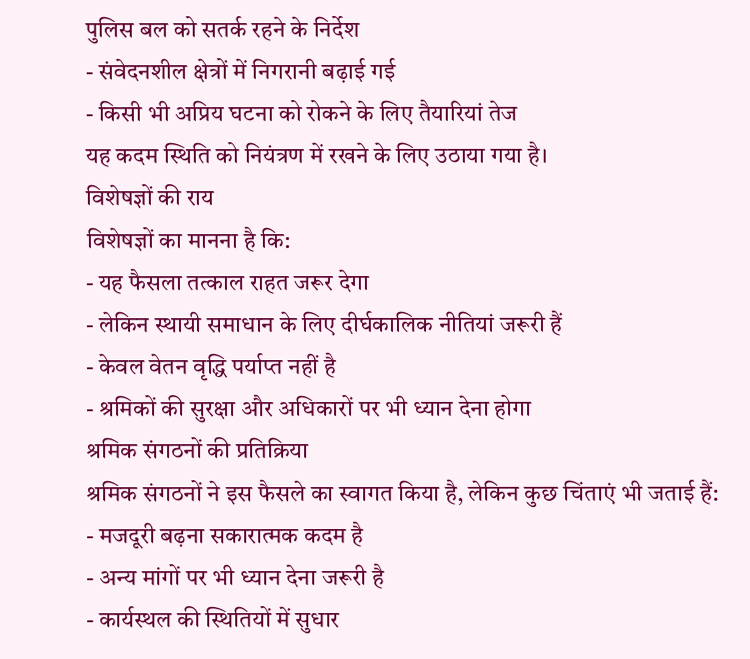पुलिस बल को सतर्क रहने के निर्देश
- संवेदनशील क्षेत्रों में निगरानी बढ़ाई गई
- किसी भी अप्रिय घटना को रोकने के लिए तैयारियां तेज
यह कदम स्थिति को नियंत्रण में रखने के लिए उठाया गया है।
विशेषज्ञों की राय
विशेषज्ञों का मानना है कि:
- यह फैसला तत्काल राहत जरूर देगा
- लेकिन स्थायी समाधान के लिए दीर्घकालिक नीतियां जरूरी हैं
- केवल वेतन वृद्धि पर्याप्त नहीं है
- श्रमिकों की सुरक्षा और अधिकारों पर भी ध्यान देना होगा
श्रमिक संगठनों की प्रतिक्रिया
श्रमिक संगठनों ने इस फैसले का स्वागत किया है, लेकिन कुछ चिंताएं भी जताई हैं:
- मजदूरी बढ़ना सकारात्मक कदम है
- अन्य मांगों पर भी ध्यान देना जरूरी है
- कार्यस्थल की स्थितियों में सुधार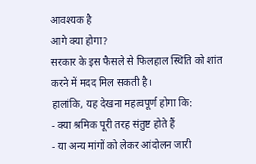आवश्यक है
आगे क्या होगा?
सरकार के इस फैसले से फिलहाल स्थिति को शांत करने में मदद मिल सकती है।
हालांकि, यह देखना महत्वपूर्ण होगा कि:
- क्या श्रमिक पूरी तरह संतुष्ट होते हैं
- या अन्य मांगों को लेकर आंदोलन जारी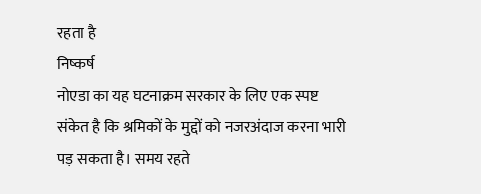रहता है
निष्कर्ष
नोएडा का यह घटनाक्रम सरकार के लिए एक स्पष्ट संकेत है कि श्रमिकों के मुद्दों को नजरअंदाज करना भारी पड़ सकता है। समय रहते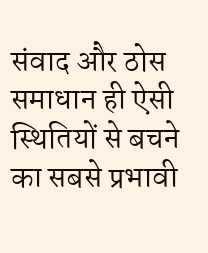संवाद और ठोस समाधान ही ऐसी स्थितियों से बचने का सबसे प्रभावी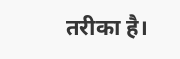तरीका है।